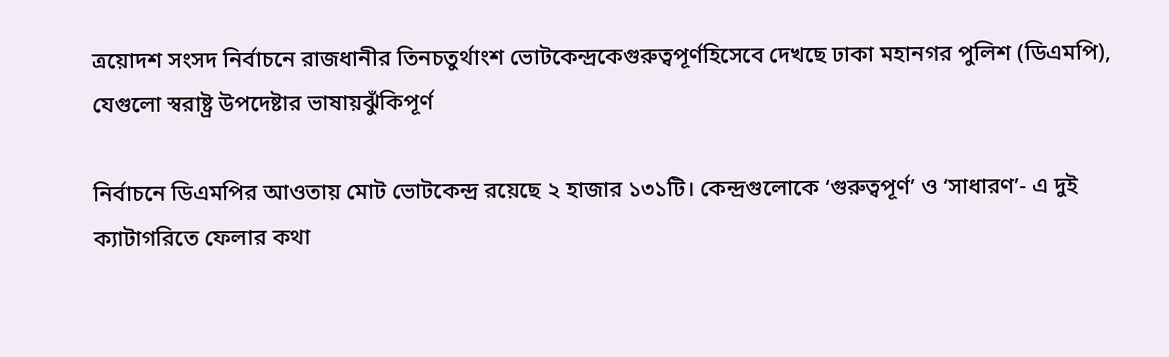ত্রয়োদশ সংসদ নির্বাচনে রাজধানীর তিনচতুর্থাংশ ভোটকেন্দ্রকেগুরুত্বপূর্ণহিসেবে দেখছে ঢাকা মহানগর পুলিশ (ডিএমপি), যেগুলো স্বরাষ্ট্র উপদেষ্টার ভাষায়ঝুঁকিপূর্ণ

নির্বাচনে ডিএমপির আওতায় মোট ভোটকেন্দ্র রয়েছে ২ হাজার ১৩১টি। কেন্দ্রগুলোকে ‘গুরুত্বপূর্ণ’ ও ‘সাধারণ’- এ দুই ক্যাটাগরিতে ফেলার কথা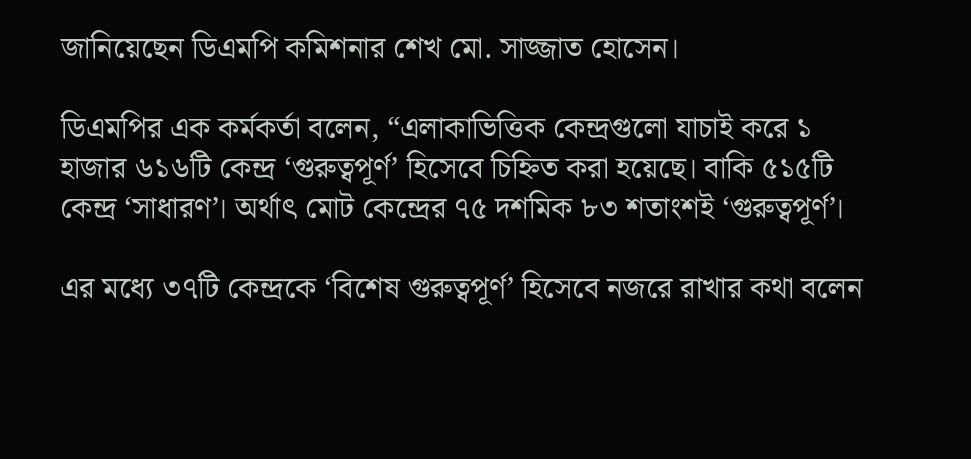জানিয়েছেন ডিএমপি কমিশনার শেখ মো. সাজ্জাত হোসেন।

ডিএমপির এক কর্মকর্তা বলেন, “এলাকাভিত্তিক কেন্দ্রগুলো যাচাই করে ১ হাজার ৬১৬টি কেন্দ্র ‘গুরুত্বপূর্ণ’ হিসেবে চিহ্নিত করা হয়েছে। বাকি ৫১৫টি কেন্দ্র ‘সাধারণ’। অর্থাৎ মোট কেন্দ্রের ৭৫ দশমিক ৮৩ শতাংশই ‘গুরুত্বপূর্ণ’।

এর মধ্যে ৩৭টি কেন্দ্রকে ‘বিশেষ গুরুত্বপূর্ণ’ হিসেবে নজরে রাখার কথা বলেন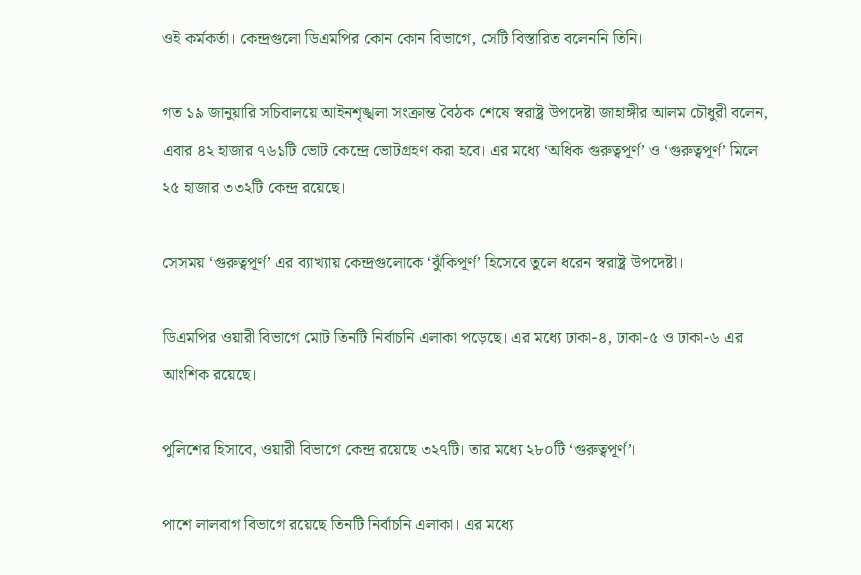ওই কর্মকর্তা। কেন্দ্রগুলো ডিএমপির কোন কোন বিভাগে, সেটি বিস্তারিত বলেননি তিনি।

গত ১৯ জানুয়ারি সচিবালয়ে আইনশৃঙ্খলা সংক্রান্ত বৈঠক শেষে স্বরাষ্ট্র উপদেষ্টা জাহাঙ্গীর আলম চৌধুরী বলেন, এবার ৪২ হাজার ৭৬১টি ভোট কেন্দ্রে ভোটগ্রহণ করা হবে। এর মধ্যে ‘অধিক গুরুত্বপূর্ণ’ ও ‘গুরুত্বপূর্ণ’ মিলে ২৫ হাজার ৩৩২টি কেন্দ্র রয়েছে।

সেসময় ‘গুরুত্বপূর্ণ’ এর ব্যাখ্যায় কেন্দ্রগুলোকে ‘ঝুঁকিপূর্ণ’ হিসেবে তুলে ধরেন স্বরাষ্ট্র উপদেষ্টা।

ডিএমপির ওয়ারী বিভাগে মোট তিনটি নির্বাচনি এলাকা পড়েছে। এর মধ্যে ঢাকা-৪, ঢাকা-৫ ও ঢাকা-৬ এর আংশিক রয়েছে।

পুলিশের হিসাবে, ওয়ারী বিভাগে কেন্দ্র রয়েছে ৩২৭টি। তার মধ্যে ২৮০টি ‘গুরুত্বপূর্ণ’।

পাশে লালবাগ বিভাগে রয়েছে তিনটি নির্বাচনি এলাকা। এর মধ্যে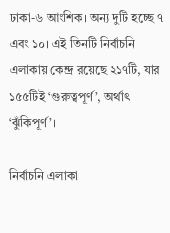ঢাকা-৬ আংশিক। অন্য দুটি হচ্ছে ৭ এবং ১০। এই তিনটি নির্বাচনি এলাকায় কেন্দ্র রয়েছে ২১৭টি, যার ১৫৫টিই ‘গুরুত্বপূর্ণ’, অর্থাৎ ‘ঝুঁকিপূর্ণ’।

নির্বাচনি এলাকা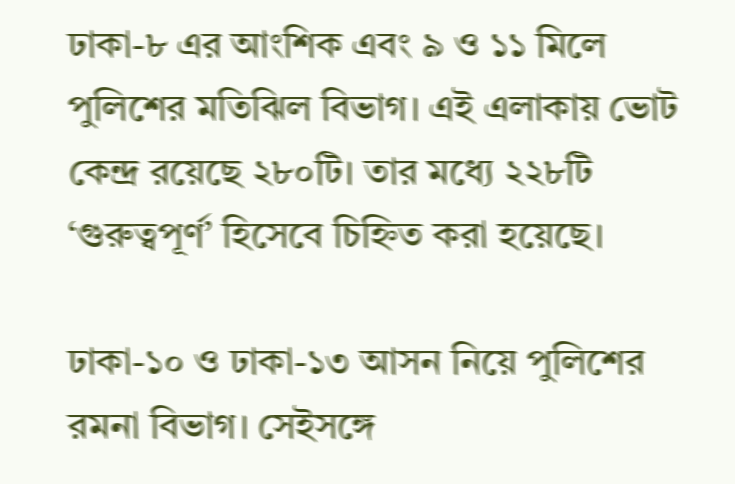ঢাকা-৮ এর আংশিক এবং ৯ ও ১১ মিলে পুলিশের মতিঝিল বিভাগ। এই এলাকায় ভোট কেন্দ্র রয়েছে ২৮০টি। তার মধ্যে ২২৮টি ‘গুরুত্বপূর্ণ’ হিসেবে চিহ্নিত করা হয়েছে।

ঢাকা-১০ ও ঢাকা-১৩ আসন নিয়ে পুলিশের রমনা বিভাগ। সেইসঙ্গে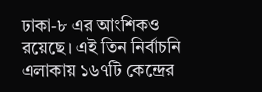ঢাকা-৮ এর আংশিকও রয়েছে। এই তিন নির্বাচনি এলাকায় ১৬৭টি কেন্দ্রের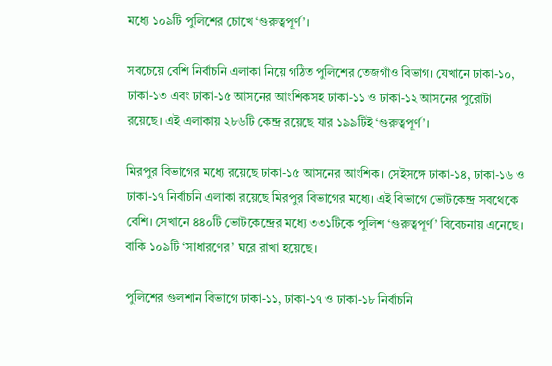মধ্যে ১০৯টি পুলিশের চোখে ‘গুরুত্বপূর্ণ’।

সবচেয়ে বেশি নির্বাচনি এলাকা নিয়ে গঠিত পুলিশের তেজগাঁও বিভাগ। যেখানে ঢাকা-১০, ঢাকা-১৩ এবং ঢাকা-১৫ আসনের আংশিকসহ ঢাকা-১১ ও ঢাকা-১২ আসনের পুরোটা রয়েছে। এই এলাকায় ২৮৬টি কেন্দ্র রয়েছে যার ১৯৯টিই ‘গুরুত্বপূর্ণ’।

মিরপুর বিভাগের মধ্যে রয়েছে ঢাকা-১৫ আসনের আংশিক। সেইসঙ্গে ঢাকা-১৪, ঢাকা-১৬ ও ঢাকা-১৭ নির্বাচনি এলাকা রয়েছে মিরপুর বিভাগের মধ্যে। এই বিভাগে ভোটকেন্দ্র সবথেকে বেশি। সেখানে ৪৪০টি ভোটকেন্দ্রের মধ্যে ৩৩১টিকে পুলিশ ‘গুরুত্বপূর্ণ’ বিবেচনায় এনেছে। বাকি ১০৯টি ‘সাধারণের’ ঘরে রাখা হয়েছে।

পুলিশের গুলশান বিভাগে ঢাকা-১১, ঢাকা-১৭ ও ঢাকা-১৮ নির্বাচনি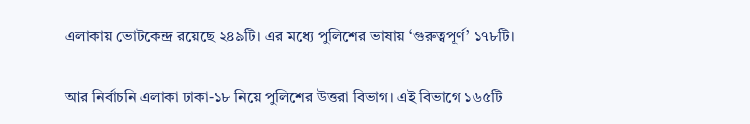এলাকায় ভোটকেন্দ্র রয়েছে ২৪৯টি। এর মধ্যে পুলিশের ভাষায় ‘গুরুত্বপূর্ণ’ ১৭৮টি।

আর নির্বাচনি এলাকা ঢাকা-১৮ নিয়ে পুলিশের উত্তরা বিভাগ। এই বিভাগে ১৬৫টি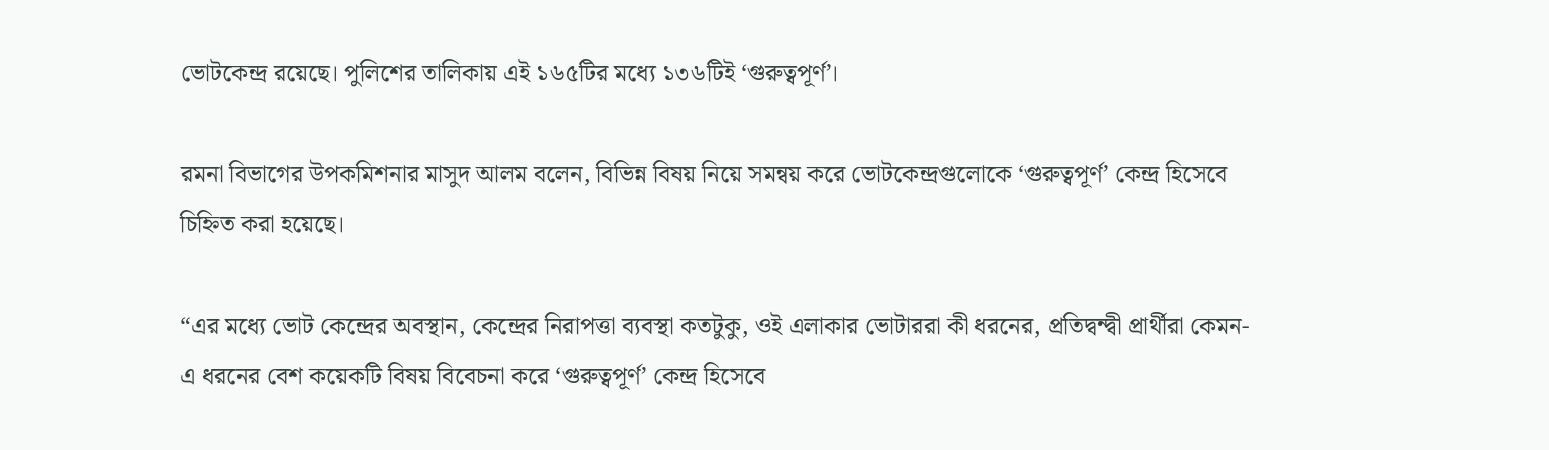ভোটকেন্দ্র রয়েছে। পুলিশের তালিকায় এই ১৬৫টির মধ্যে ১৩৬টিই ‘গুরুত্বপূর্ণ’।

রমনা বিভাগের উপকমিশনার মাসুদ আলম বলেন, বিভিন্ন বিষয় নিয়ে সমন্বয় করে ভোটকেন্দ্রগুলোকে ‘গুরুত্বপূর্ণ’ কেন্দ্র হিসেবে চিহ্নিত করা হয়েছে।

“এর মধ্যে ভোট কেন্দ্রের অবস্থান, কেন্দ্রের নিরাপত্তা ব্যবস্থা কতটুকু, ওই এলাকার ভোটাররা কী ধরনের, প্রতিদ্বন্দ্বী প্রার্থীরা কেমন- এ ধরনের বেশ কয়েকটি বিষয় বিবেচনা করে ‘গুরুত্বপূর্ণ’ কেন্দ্র হিসেবে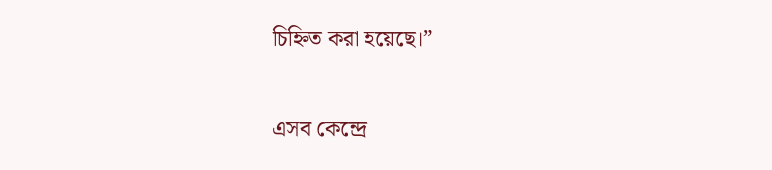চিহ্নিত করা হয়েছে।”

এসব কেন্দ্রে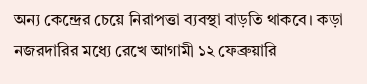অন্য কেন্দ্রের চেয়ে নিরাপত্তা ব্যবস্থা বাড়তি থাকবে। কড়া নজরদারির মধ্যে রেখে আগামী ১২ ফেব্রুয়ারি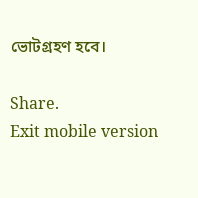ভোটগ্রহণ হবে।

Share.
Exit mobile version